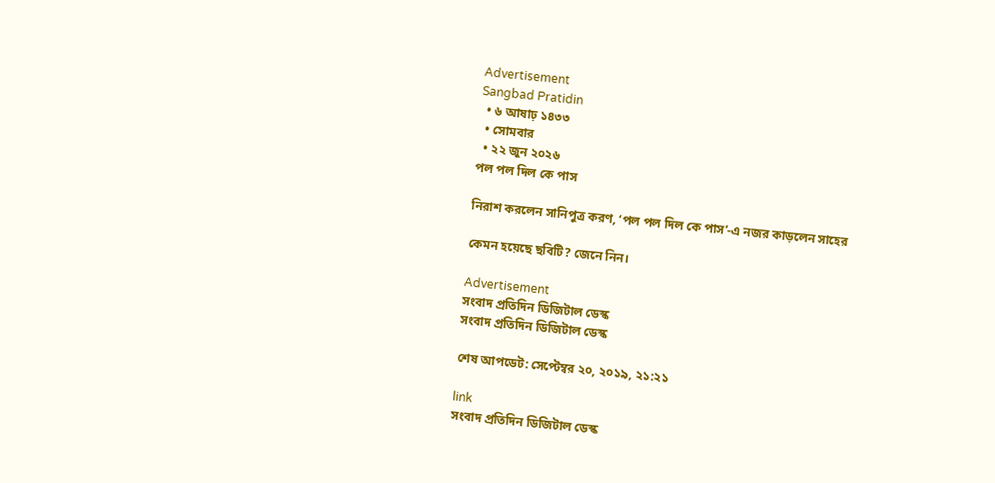Advertisement
Sangbad Pratidin
  • ৬ আষাঢ় ১৪৩৩
  • সোমবার
  • ২২ জুন ২০২৬
পল পল দিল কে পাস

নিরাশ করলেন সানিপুত্র করণ, ‘পল পল দিল কে পাস’-এ নজর কাড়লেন সাহের

কেমন হয়েছে ছবিটি? জেনে নিন।

Advertisement
সংবাদ প্রতিদিন ডিজিটাল ডেস্ক
সংবাদ প্রতিদিন ডিজিটাল ডেস্ক

শেষ আপডেট: সেপ্টেম্বর ২০, ২০১৯, ২১:২১

link
সংবাদ প্রতিদিন ডিজিটাল ডেস্ক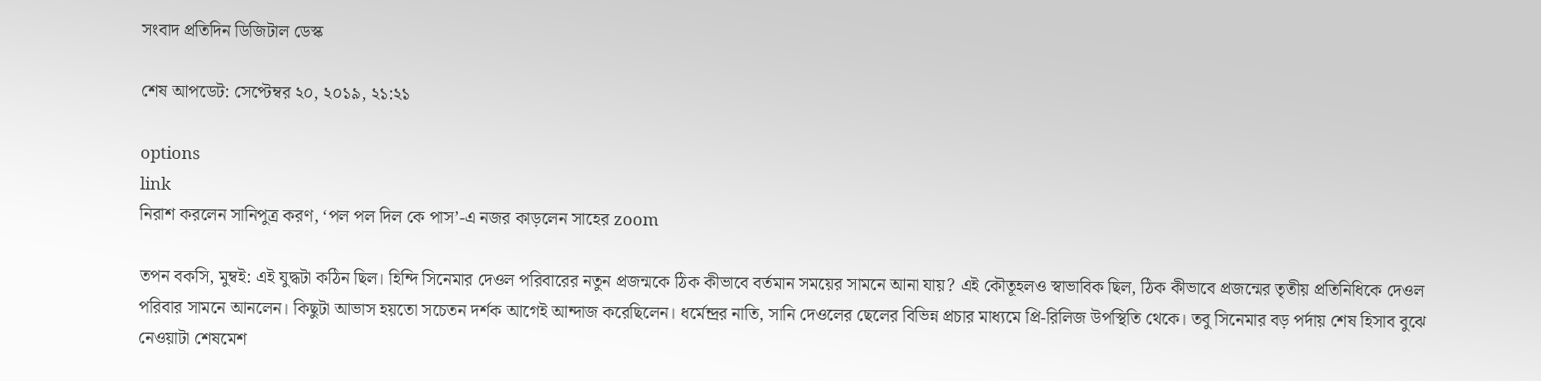সংবাদ প্রতিদিন ডিজিটাল ডেস্ক

শেষ আপডেট: সেপ্টেম্বর ২০, ২০১৯, ২১:২১

options
link
নিরাশ করলেন সানিপুত্র করণ, ‘পল পল দিল কে পাস’-এ নজর কাড়লেন সাহের zoom

তপন বকসি, মুম্বই: এই যুদ্ধটা কঠিন ছিল। হিন্দি সিনেমার দেওল পরিবারের নতুন প্রজন্মকে ঠিক কীভাবে বর্তমান সময়ের সামনে আনা যায়? এই কৌতূহলও স্বাভাবিক ছিল, ঠিক কীভাবে প্রজন্মের তৃতীয় প্রতিনিধিকে দেওল পরিবার সামনে আনলেন। কিছুটা আভাস হয়তো সচেতন দর্শক আগেই আন্দাজ করেছিলেন। ধর্মেন্দ্রর নাতি, সানি দেওলের ছেলের বিভিন্ন প্রচার মাধ্যমে প্রি-রিলিজ উপস্থিতি থেকে। তবু সিনেমার বড় পর্দায় শেষ হিসাব বুঝে নেওয়াটা শেষমেশ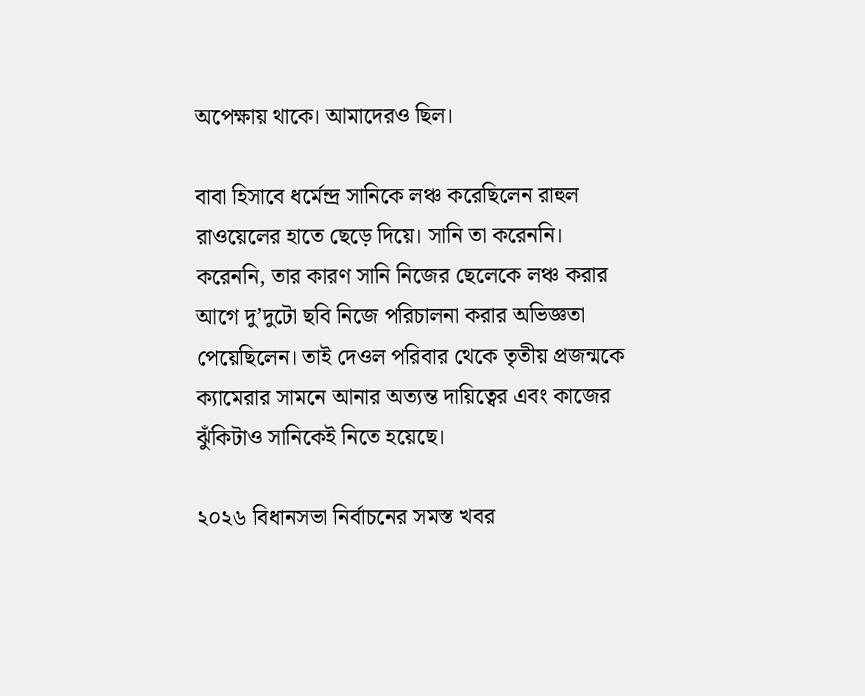অপেক্ষায় থাকে। আমাদেরও ছিল।

বাবা হিসাবে ধর্মেন্দ্র সানিকে লঞ্চ করেছিলেন রাহুল রাওয়েলের হাতে ছেড়ে দিয়ে। সানি তা করেননি। করেননি, তার কারণ সানি নিজের ছেলেকে লঞ্চ করার আগে দু’দুটো ছবি নিজে পরিচালনা করার অভিজ্ঞতা পেয়েছিলেন। তাই দেওল পরিবার থেকে তৃতীয় প্রজন্মকে ক্যামেরার সামনে আনার অত্যন্ত দায়িত্বের এবং কাজের ঝুঁকিটাও সানিকেই নিতে হয়েছে।

২০২৬ বিধানসভা নির্বাচনের সমস্ত খবর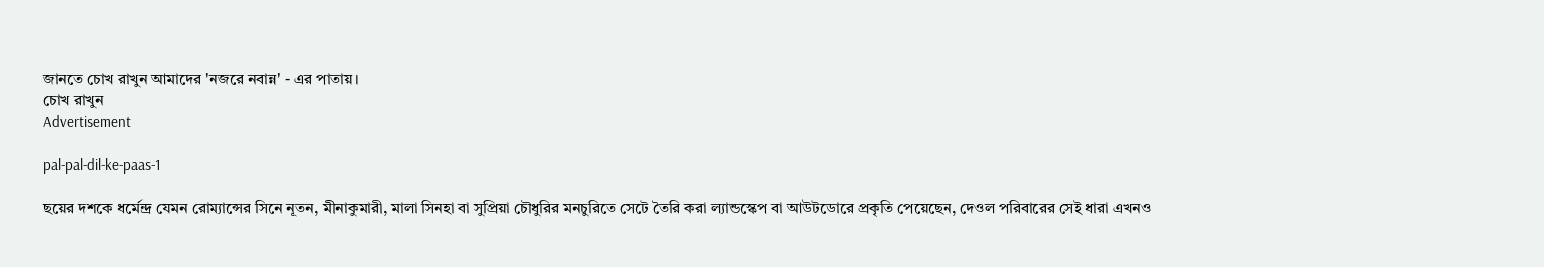জানতে চোখ রাখুন আমাদের 'নজরে নবান্ন' - এর পাতায়।
চোখ রাখুন
Advertisement

pal-pal-dil-ke-paas-1

ছয়ের দশকে ধর্মেন্দ্র যেমন রোম্যান্সের সিনে নূতন, মীনাকুমারী, মালা সিনহা বা সুপ্রিয়া চৌধুরির মনচুরিতে সেটে তৈরি করা ল্যান্ডস্কেপ বা আউটডোরে প্রকৃতি পেয়েছেন, দেওল পরিবারের সেই ধারা এখনও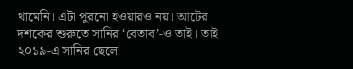থামেনি। এটা পুরনো হওয়ারও নয়। আটের দশকের শুরুতে সানির ‘বেতাব’-ও তাই। তাই ২০১৯-এ সানির ছেলে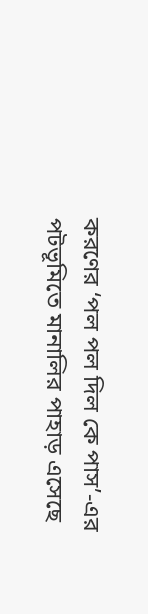করণের ‘পল পল দিল কে পাস’-এর পটভূমিতে মানালির পাহাড় এসেছে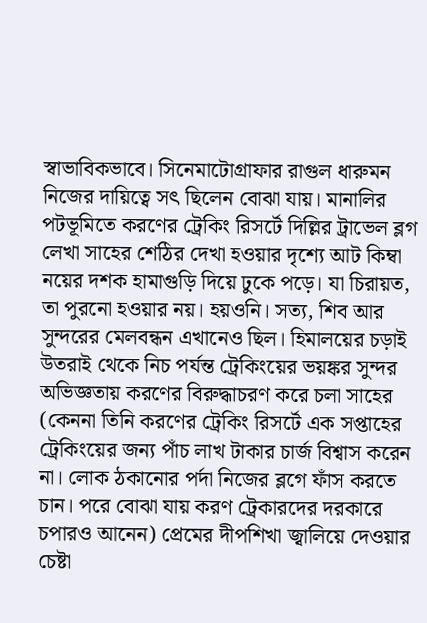স্বাভাবিকভাবে। সিনেমাটোগ্রাফার রাগুল ধারুমন নিজের দায়িত্বে সৎ ছিলেন বোঝা যায়। মানালির পটভূমিতে করণের ট্রেকিং রিসর্টে দিল্লির ট্রাভেল ব্লগ লেখা সাহের শেঠির দেখা হওয়ার দৃশ্যে আট কিম্বা নয়ের দশক হামাগুড়ি দিয়ে ঢুকে পড়ে। যা চিরায়ত, তা পুরনো হওয়ার নয়। হয়ওনি। সত্য, শিব আর সুন্দরের মেলবন্ধন এখানেও ছিল। হিমালয়ের চড়াই উতরাই থেকে নিচ পর্যন্ত ট্রেকিংয়ের ভয়ঙ্কর সুন্দর অভিজ্ঞতায় করণের বিরুদ্ধাচরণ করে চলা সাহের (কেননা তিনি করণের ট্রেকিং রিসর্টে এক সপ্তাহের ট্রেকিংয়ের জন্য পাঁচ লাখ টাকার চার্জ বিশ্বাস করেন না। লোক ঠকানোর পর্দা নিজের ব্লগে ফাঁস করতে চান। পরে বোঝা যায় করণ ট্রেকারদের দরকারে চপারও আনেন) প্রেমের দীপশিখা জ্বালিয়ে দেওয়ার চেষ্টা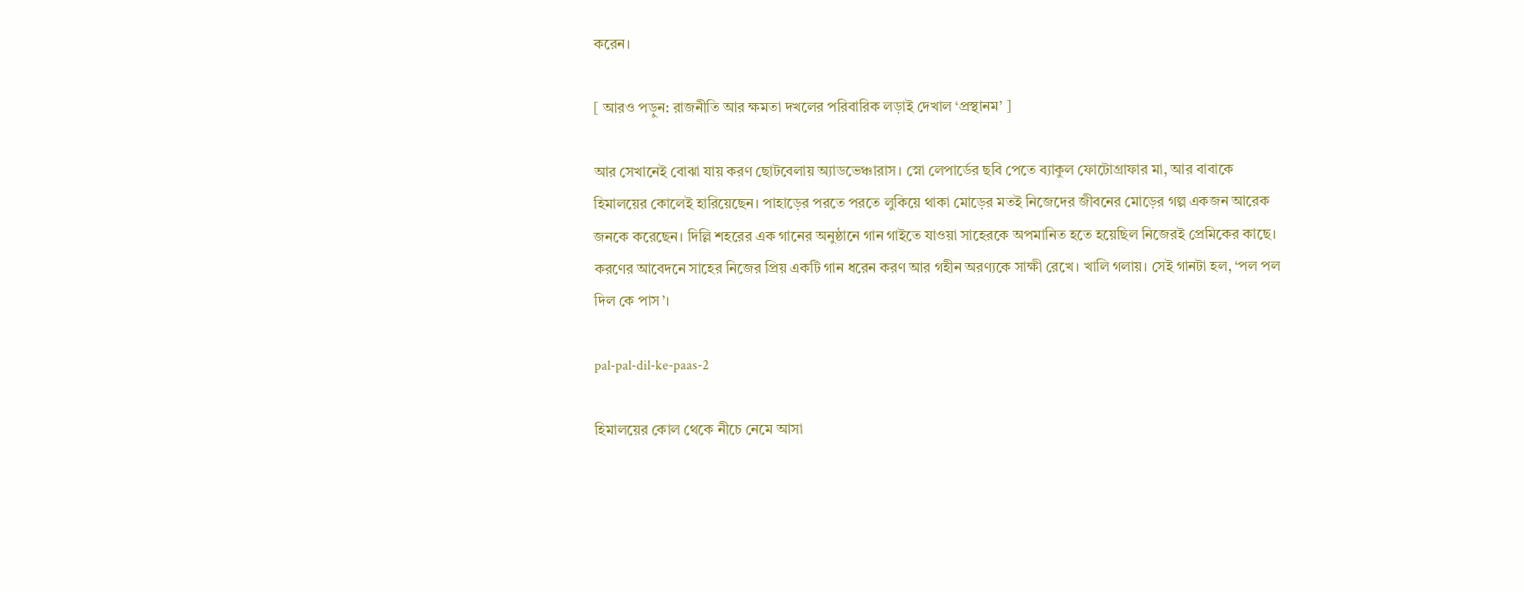করেন।

[ আরও পড়ুন: রাজনীতি আর ক্ষমতা দখলের পরিবারিক লড়াই দেখাল ‘প্রস্থানম’ ]

আর সেখানেই বোঝা যায় করণ ছোটবেলায় অ্যাডভেঞ্চারাস। স্নো লেপার্ডের ছবি পেতে ব্যাকুল ফোটোগ্রাফার মা, আর বাবাকে হিমালয়ের কোলেই হারিয়েছেন। পাহাড়ের পরতে পরতে লুকিয়ে থাকা মোড়ের মতই নিজেদের জীবনের মোড়ের গল্প একজন আরেক জনকে করেছেন। দিল্লি শহরের এক গানের অনুষ্ঠানে গান গাইতে যাওয়া সাহেরকে অপমানিত হতে হয়েছিল নিজেরই প্রেমিকের কাছে। করণের আবেদনে সাহের নিজের প্রিয় একটি গান ধরেন করণ আর গহীন অরণ্যকে সাক্ষী রেখে। খালি গলায়। সেই গানটা হল, ‘পল পল দিল কে পাস’।

pal-pal-dil-ke-paas-2

হিমালয়ের কোল থেকে নীচে নেমে আসা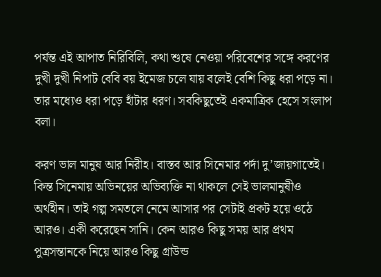পর্যন্ত এই আপাত নিরিবিলি, কথা শুষে নেওয়া পরিবেশের সঙ্গে করণের দুখী দুখী নিপাট বেবি বয় ইমেজ চলে যায় বলেই বেশি কিছু ধরা পড়ে না। তার মধ্যেও ধরা পড়ে হাঁটার ধরণ। সবকিছুতেই একমাত্রিক হেসে সংলাপ বলা।

করণ ভাল মানুষ আর নিরীহ। বাস্তব আর সিনেমার পর্দা দু’জায়গাতেই। কিন্ত সিনেমায় অভিনয়ের অভিব্যক্তি না থাকলে সেই ভালমানুষীও অর্থহীন। তাই গল্প সমতলে নেমে আসার পর সেটাই প্রকট হয়ে ওঠে আরও। একী করেছেন সানি। কেন আরও কিছু সময় আর প্রথম পুত্রসন্তানকে নিয়ে আরও কিছু গ্রাউন্ড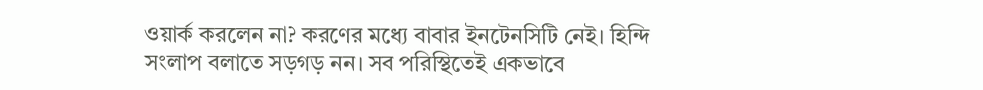ওয়ার্ক করলেন না? করণের মধ্যে বাবার ইনটেনসিটি নেই। হিন্দি সংলাপ বলাতে সড়গড় নন। সব পরিস্থিতেই একভাবে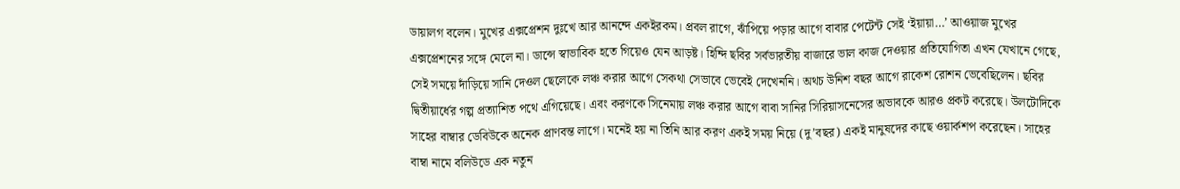ডায়ালগ বলেন। মুখের এক্সপ্রেশন দুঃখে আর আনন্দে একইরকম। প্রবল রাগে, ঝাঁপিয়ে পড়ার আগে বাবার পেটেন্ট সেই ‘ইয়ায়া…’ আওয়াজ মুখের এক্সপ্রেশনের সঙ্গে মেলে না। ডান্সে স্বাভাবিক হতে গিয়েও যেন আড়ষ্ট। হিন্দি ছবির সর্বভারতীয় বাজারে ভাল কাজ দেওয়ার প্রতিযোগিতা এখন যেখানে গেছে, সেই সময়ে দাঁড়িয়ে সানি দেওল ছেলেকে লঞ্চ করার আগে সেকথা সেভাবে ভেবেই দেখেননি। অথচ উনিশ বছর আগে রাকেশ রোশন ভেবেছিলেন। ছবির দ্বিতীয়ার্ধের গল্প প্রত্যাশিত পথে এগিয়েছে। এবং করণকে সিনেমায় লঞ্চ করার আগে বাবা সানির সিরিয়াসনেসের অভাবকে আরও প্রকট করেছে। উলটোদিকে সাহের বাম্বার ডেবিউকে অনেক প্রাণবন্ত লাগে। মনেই হয় না তিনি আর করণ একই সময় নিয়ে (দু’বছর) একই মানুষদের কাছে ওয়ার্কশপ করেছেন। সাহের বাম্বা নামে বলিউডে এক নতুন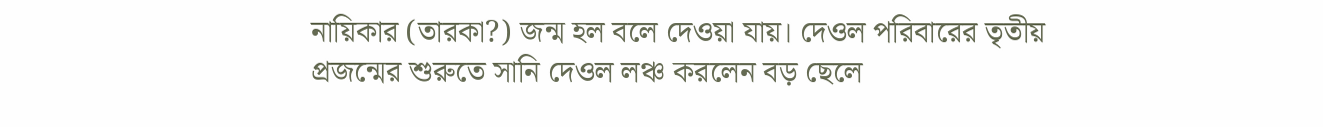নায়িকার (তারকা?) জন্ম হল বলে দেওয়া যায়। দেওল পরিবারের তৃতীয় প্রজন্মের শুরুতে সানি দেওল লঞ্চ করলেন বড় ছেলে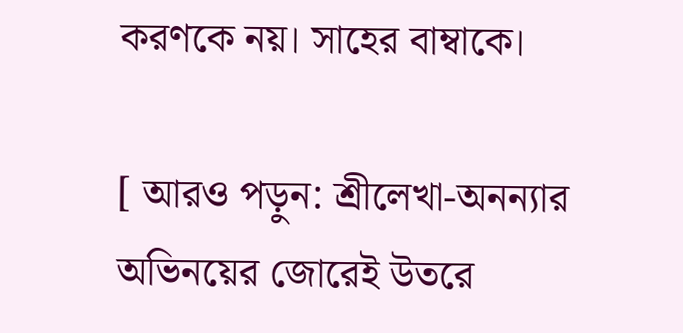করণকে নয়। সাহের বাম্বাকে।

[ আরও পড়ুন: শ্রীলেখা-অনন্যার অভিনয়ের জোরেই উতরে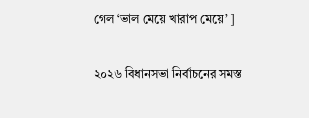গেল ‘ভাল মেয়ে খারাপ মেয়ে’ ]

২০২৬ বিধানসভা নির্বাচনের সমস্ত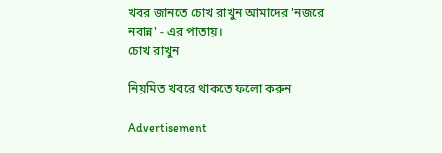খবর জানতে চোখ রাখুন আমাদের 'নজরে নবান্ন' - এর পাতায়।
চোখ রাখুন

নিয়মিত খবরে থাকতে ফলো করুন

Advertisement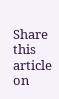Share this article on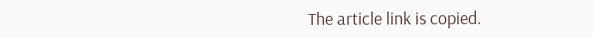The article link is copied.